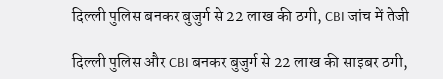दिल्ली पुलिस बनकर बुजुर्ग से 22 लाख की ठगी, CBI जांच में तेजी

दिल्ली पुलिस और CBI बनकर बुजुर्ग से 22 लाख की साइबर ठगी,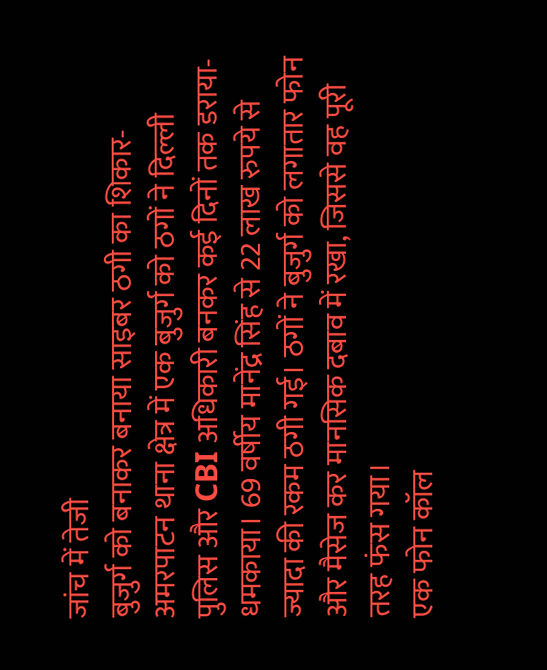जांच में तेजी
बुजुर्ग को बनाकर बनाया साइबर ठगी का शिकार-अमरपाटन थाना क्षेत्र में एक बुजुर्ग को ठगों ने दिल्ली पुलिस और CBI अधिकारी बनकर कई दिनों तक डराया-धमकाया। 69 वर्षीय मानेंद्र सिंह से 22 लाख रुपये से ज्यादा की रकम ठगी गई। ठगों ने बुजुर्ग को लगातार फोन और मैसेज कर मानसिक दबाव में रखा, जिससे वह पूरी तरह फंस गया।
एक फोन कॉल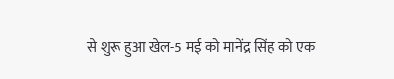से शुरू हुआ खेल-5 मई को मानेंद्र सिंह को एक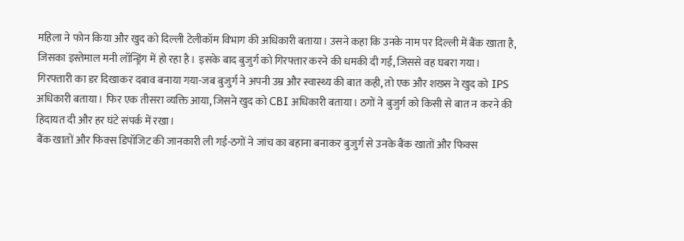महिला ने फोन किया और खुद को दिल्ली टेलीकॉम विभाग की अधिकारी बताया। उसने कहा कि उनके नाम पर दिल्ली में बैंक खाता है, जिसका इस्तेमाल मनी लॉन्ड्रिंग में हो रहा है। इसके बाद बुजुर्ग को गिरफ्तार करने की धमकी दी गई, जिससे वह घबरा गया।
गिरफ्तारी का डर दिखाकर दबाव बनाया गया-जब बुजुर्ग ने अपनी उम्र और स्वास्थ्य की बात कही, तो एक और शख्स ने खुद को IPS अधिकारी बताया। फिर एक तीसरा व्यक्ति आया, जिसने खुद को CBI अधिकारी बताया। ठगों ने बुजुर्ग को किसी से बात न करने की हिदायत दी और हर घंटे संपर्क में रखा।
बैंक खातों और फिक्स डिपॉजिट की जानकारी ली गई-ठगों ने जांच का बहाना बनाकर बुजुर्ग से उनके बैंक खातों और फिक्स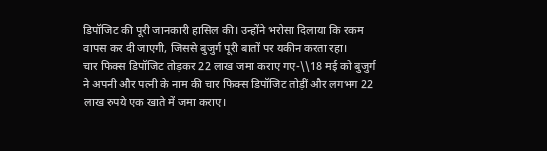डिपॉजिट की पूरी जानकारी हासिल की। उन्होंने भरोसा दिलाया कि रकम वापस कर दी जाएगी, जिससे बुजुर्ग पूरी बातों पर यकीन करता रहा।
चार फिक्स डिपॉजिट तोड़कर 22 लाख जमा कराए गए-\\18 मई को बुजुर्ग ने अपनी और पत्नी के नाम की चार फिक्स डिपॉजिट तोड़ीं और लगभग 22 लाख रुपये एक खाते में जमा कराए।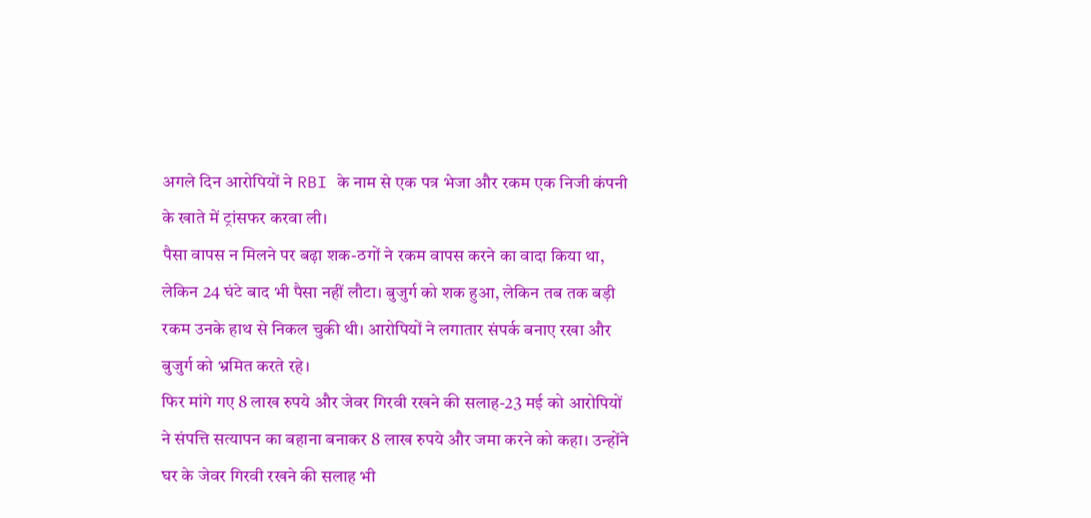अगले दिन आरोपियों ने RBI के नाम से एक पत्र भेजा और रकम एक निजी कंपनी के खाते में ट्रांसफर करवा ली।
पैसा वापस न मिलने पर बढ़ा शक-ठगों ने रकम वापस करने का वादा किया था, लेकिन 24 घंटे बाद भी पैसा नहीं लौटा। बुजुर्ग को शक हुआ, लेकिन तब तक बड़ी रकम उनके हाथ से निकल चुकी थी। आरोपियों ने लगातार संपर्क बनाए रखा और बुजुर्ग को भ्रमित करते रहे।
फिर मांगे गए 8 लाख रुपये और जेवर गिरवी रखने की सलाह-23 मई को आरोपियों ने संपत्ति सत्यापन का बहाना बनाकर 8 लाख रुपये और जमा करने को कहा। उन्होंने घर के जेवर गिरवी रखने की सलाह भी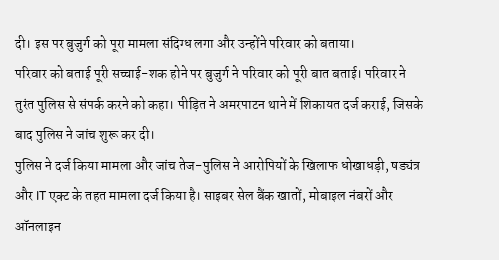दी। इस पर बुजुर्ग को पूरा मामला संदिग्ध लगा और उन्होंने परिवार को बताया।
परिवार को बताई पूरी सच्चाई-शक होने पर बुजुर्ग ने परिवार को पूरी बात बताई। परिवार ने तुरंत पुलिस से संपर्क करने को कहा। पीड़ित ने अमरपाटन थाने में शिकायत दर्ज कराई, जिसके बाद पुलिस ने जांच शुरू कर दी।
पुलिस ने दर्ज किया मामला और जांच तेज-पुलिस ने आरोपियों के खिलाफ धोखाधड़ी, षड्यंत्र और IT एक्ट के तहत मामला दर्ज किया है। साइबर सेल बैंक खातों, मोबाइल नंबरों और ऑनलाइन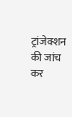ट्रांजेक्शन की जांच कर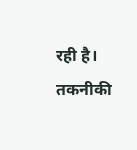रही है। तकनीकी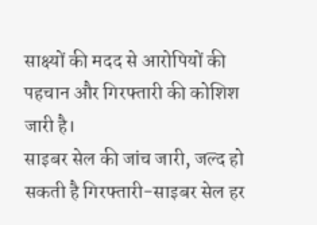साक्ष्यों की मदद से आरोपियों की पहचान और गिरफ्तारी की कोशिश जारी है।
साइबर सेल की जांच जारी, जल्द हो सकती है गिरफ्तारी-साइबर सेल हर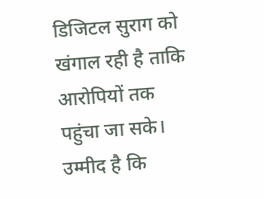डिजिटल सुराग को खंगाल रही है ताकि आरोपियों तक पहुंचा जा सके। उम्मीद है कि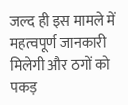जल्द ही इस मामले में महत्वपूर्ण जानकारी मिलेगी और ठगों को पकड़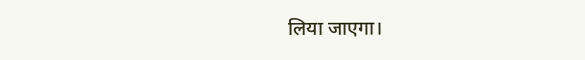लिया जाएगा।